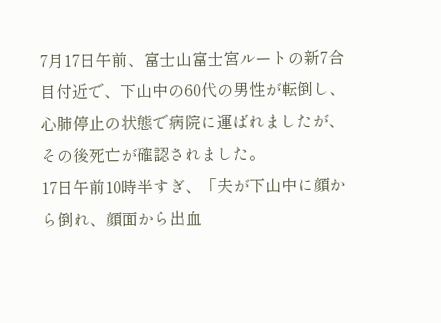7月17日午前、富士山富士宮ルートの新7合目付近で、下山中の60代の男性が転倒し、心肺停止の状態で病院に運ばれましたが、その後死亡が確認されました。
17日午前10時半すぎ、「夫が下山中に顔から倒れ、顔面から出血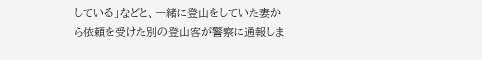している」などと、一緒に登山をしていた妻から依頼を受けた別の登山客が警察に通報しま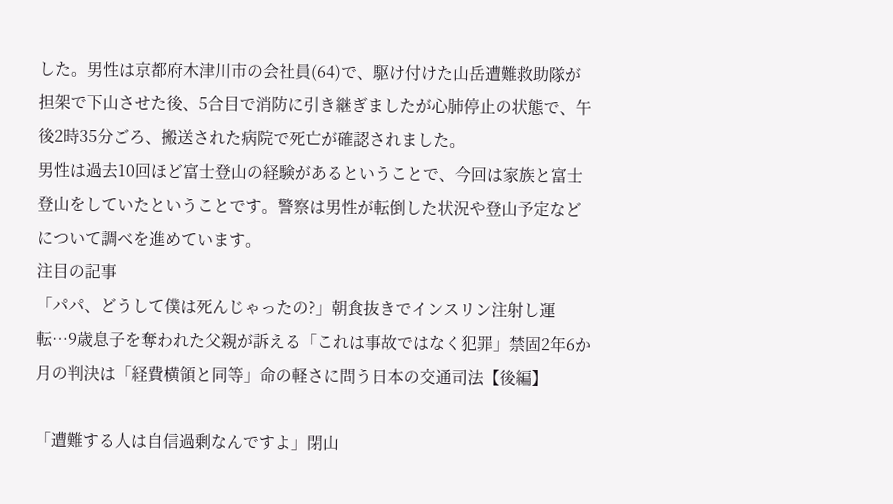した。男性は京都府木津川市の会社員(64)で、駆け付けた山岳遭難救助隊が担架で下山させた後、5合目で消防に引き継ぎましたが心肺停止の状態で、午後2時35分ごろ、搬送された病院で死亡が確認されました。
男性は過去10回ほど富士登山の経験があるということで、今回は家族と富士登山をしていたということです。警察は男性が転倒した状況や登山予定などについて調べを進めています。
注目の記事
「パパ、どうして僕は死んじゃったの?」朝食抜きでインスリン注射し運転…9歳息子を奪われた父親が訴える「これは事故ではなく犯罪」禁固2年6か月の判決は「経費横領と同等」命の軽さに問う日本の交通司法【後編】

「遭難する人は自信過剰なんですよ」閉山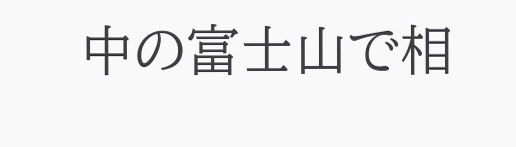中の富士山で相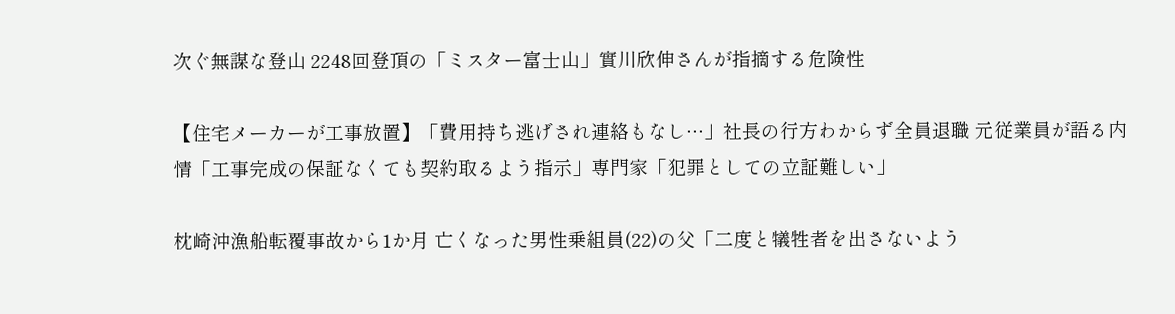次ぐ無謀な登山 2248回登頂の「ミスター富士山」實川欣伸さんが指摘する危険性

【住宅メーカーが工事放置】「費用持ち逃げされ連絡もなし…」社長の行方わからず全員退職 元従業員が語る内情「工事完成の保証なくても契約取るよう指示」専門家「犯罪としての立証難しい」

枕崎沖漁船転覆事故から1か月 亡くなった男性乗組員(22)の父「二度と犠牲者を出さないよう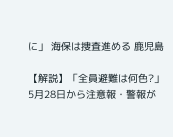に」 海保は捜査進める 鹿児島

【解説】「全員避難は何色?」5月28日から注意報・警報が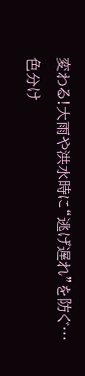変わる!大雨や洪水時に“逃げ遅れ”を防ぐ…色分け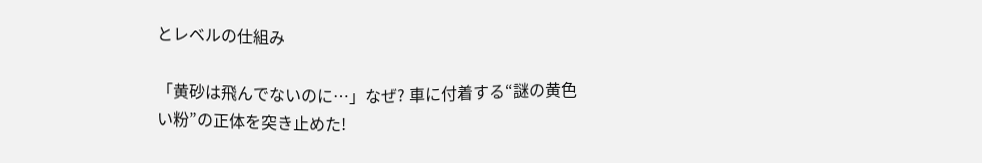とレベルの仕組み

「黄砂は飛んでないのに…」なぜ? 車に付着する“謎の黄色い粉”の正体を突き止めた!